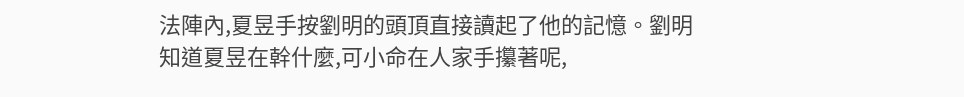法陣內,夏昱手按劉明的頭頂直接讀起了他的記憶。劉明知道夏昱在幹什麼,可小命在人家手攥著呢,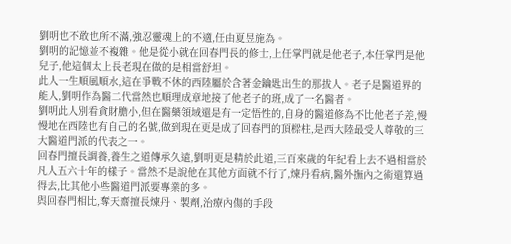劉明也不敢也所不滿,強忍靈魂上的不適,任由夏昱施為。
劉明的記憶並不複雜。他是從小就在回春門長的修士,上任掌門就是他老子,本任掌門是他兒子,他這個太上長老現在做的是相當舒坦。
此人一生順風順水,這在爭戰不休的西陸屬於含著金鑰匙出生的那拔人。老子是醫道界的能人,劉明作為醫二代當然也順理成章地接了他老子的班,成了一名醫者。
劉明此人別看貪財膽小,但在醫藥領域還是有一定悟性的,自身的醫道修為不比他老子差,慢慢地在西陸也有自己的名號,做到現在更是成了回春門的頂樑柱,是西大陸最受人尊敬的三大醫道門派的代表之一。
回春門擅長調養,養生之道傳承久遠,劉明更是精於此道,三百來歲的年紀看上去不過相當於凡人五六十年的樣子。當然不是說他在其他方面就不行了,煉丹看病,醫外撫內之術還算過得去,比其他小些醫道門派要專業的多。
與回春門相比,奪天齋擅長煉丹、製劑,治療內傷的手段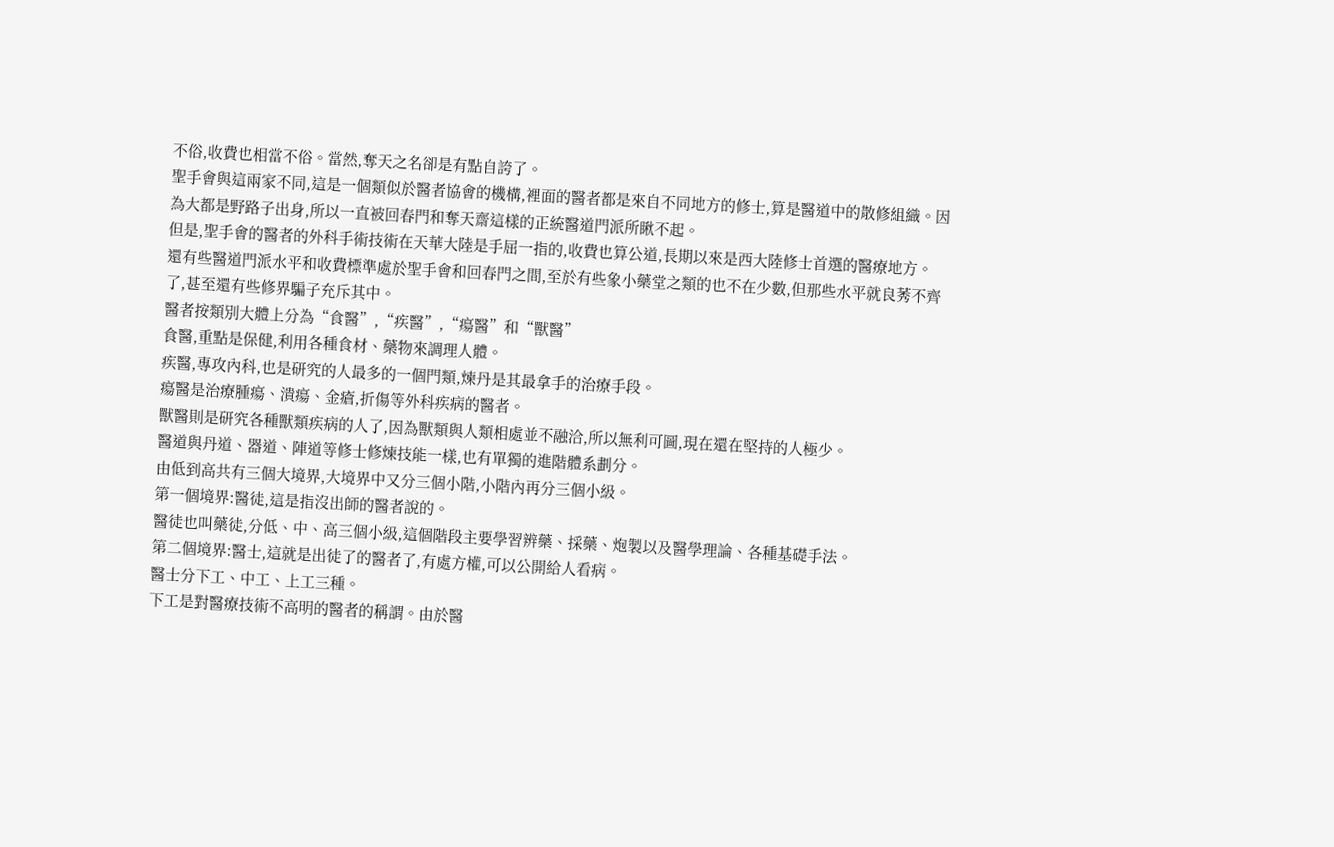不俗,收費也相當不俗。當然,奪天之名卻是有點自誇了。
聖手會與這兩家不同,這是一個類似於醫者協會的機構,裡面的醫者都是來自不同地方的修士,算是醫道中的散修組織。因為大都是野路子出身,所以一直被回春門和奪天齋這樣的正統醫道門派所瞅不起。
但是,聖手會的醫者的外科手術技術在天華大陸是手屈一指的,收費也算公道,長期以來是西大陸修士首選的醫療地方。
還有些醫道門派水平和收費標準處於聖手會和回春門之間,至於有些象小藥堂之類的也不在少數,但那些水平就良莠不齊了,甚至還有些修界騙子充斥其中。
醫者按類別大體上分為“食醫”,“疾醫”,“瘍醫”和“獸醫”
食醫,重點是保健,利用各種食材、藥物來調理人體。
疾醫,專攻內科,也是研究的人最多的一個門類,煉丹是其最拿手的治療手段。
瘍醫是治療腫瘍、潰瘍、金瘡,折傷等外科疾病的醫者。
獸醫則是研究各種獸類疾病的人了,因為獸類與人類相處並不融洽,所以無利可圖,現在還在堅持的人極少。
醫道與丹道、器道、陣道等修士修煉技能一樣,也有單獨的進階體系劃分。
由低到高共有三個大境界,大境界中又分三個小階,小階內再分三個小級。
第一個境界:醫徒,這是指沒出師的醫者說的。
醫徒也叫藥徒,分低、中、高三個小級,這個階段主要學習辨藥、採藥、炮製以及醫學理論、各種基礎手法。
第二個境界:醫士,這就是出徒了的醫者了,有處方權,可以公開給人看病。
醫士分下工、中工、上工三種。
下工是對醫療技術不高明的醫者的稱謂。由於醫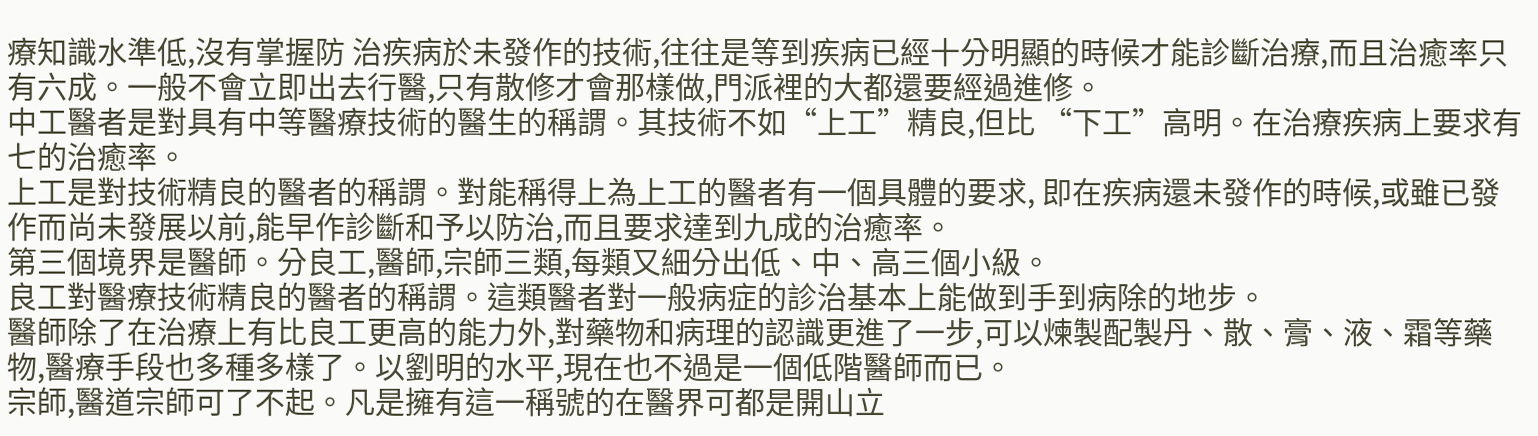療知識水準低,沒有掌握防 治疾病於未發作的技術,往往是等到疾病已經十分明顯的時候才能診斷治療,而且治癒率只有六成。一般不會立即出去行醫,只有散修才會那樣做,門派裡的大都還要經過進修。
中工醫者是對具有中等醫療技術的醫生的稱謂。其技術不如“上工”精良,但比 “下工”高明。在治療疾病上要求有七的治癒率。
上工是對技術精良的醫者的稱謂。對能稱得上為上工的醫者有一個具體的要求, 即在疾病還未發作的時候,或雖已發作而尚未發展以前,能早作診斷和予以防治,而且要求達到九成的治癒率。
第三個境界是醫師。分良工,醫師,宗師三類,每類又細分出低、中、高三個小級。
良工對醫療技術精良的醫者的稱謂。這類醫者對一般病症的診治基本上能做到手到病除的地步。
醫師除了在治療上有比良工更高的能力外,對藥物和病理的認識更進了一步,可以煉製配製丹、散、膏、液、霜等藥物,醫療手段也多種多樣了。以劉明的水平,現在也不過是一個低階醫師而已。
宗師,醫道宗師可了不起。凡是擁有這一稱號的在醫界可都是開山立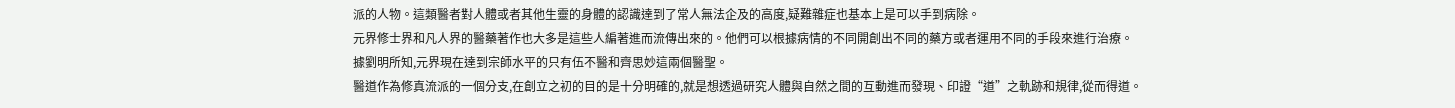派的人物。這類醫者對人體或者其他生靈的身體的認識達到了常人無法企及的高度,疑難雜症也基本上是可以手到病除。
元界修士界和凡人界的醫藥著作也大多是這些人編著進而流傳出來的。他們可以根據病情的不同開創出不同的藥方或者運用不同的手段來進行治療。
據劉明所知,元界現在達到宗師水平的只有伍不醫和齊思妙這兩個醫聖。
醫道作為修真流派的一個分支,在創立之初的目的是十分明確的,就是想透過研究人體與自然之間的互動進而發現、印證“道”之軌跡和規律,從而得道。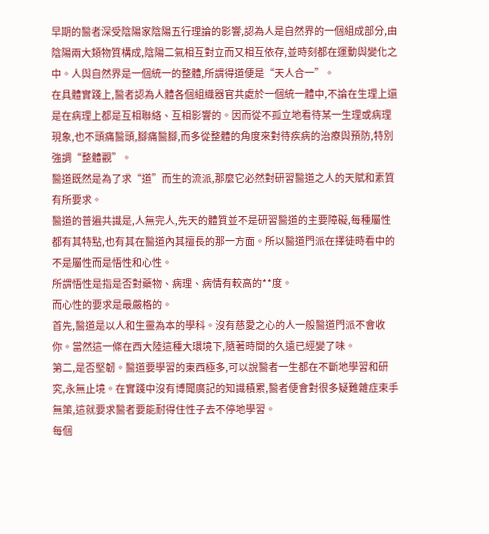早期的醫者深受陰陽家陰陽五行理論的影響,認為人是自然界的一個組成部分,由陰陽兩大類物質構成,陰陽二氣相互對立而又相互依存,並時刻都在運動與變化之中。人與自然界是一個統一的整體,所謂得道便是“天人合一”。
在具體實踐上,醫者認為人體各個組織器官共處於一個統一體中,不論在生理上還是在病理上都是互相聯絡、互相影響的。因而從不孤立地看待某一生理或病理現象,也不頭痛醫頭,腳痛醫腳,而多從整體的角度來對待疾病的治療與預防,特別強調“整體觀”。
醫道既然是為了求“道”而生的流派,那麼它必然對研習醫道之人的天賦和素質有所要求。
醫道的普遍共識是,人無完人,先天的體質並不是研習醫道的主要障礙,每種屬性都有其特點,也有其在醫道內其擅長的那一方面。所以醫道門派在擇徒時看中的不是屬性而是悟性和心性。
所謂悟性是指是否對藥物、病理、病情有較高的**度。
而心性的要求是最嚴格的。
首先,醫道是以人和生靈為本的學科。沒有慈愛之心的人一般醫道門派不會收你。當然這一條在西大陸這種大環境下,隨著時間的久遠已經變了味。
第二,是否堅韌。醫道要學習的東西極多,可以說醫者一生都在不斷地學習和研究,永無止境。在實踐中沒有博聞廣記的知識積累,醫者便會對很多疑難雜症束手無策,這就要求醫者要能耐得住性子去不停地學習。
每個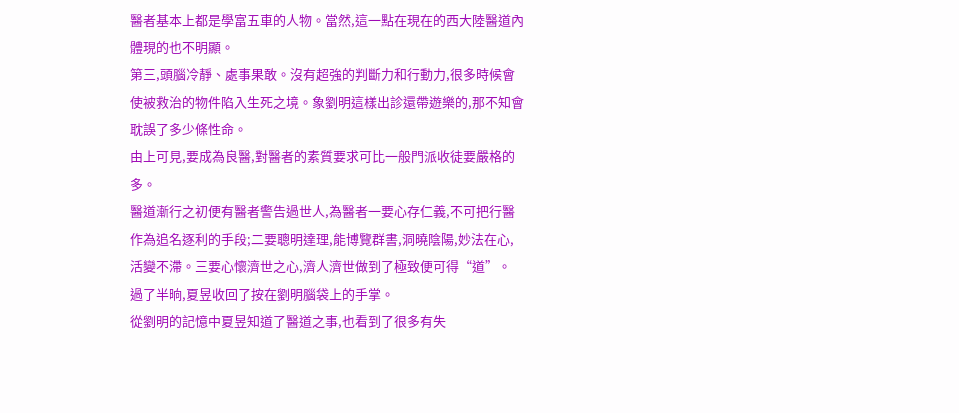醫者基本上都是學富五車的人物。當然,這一點在現在的西大陸醫道內體現的也不明顯。
第三,頭腦冷靜、處事果敢。沒有超強的判斷力和行動力,很多時候會使被救治的物件陷入生死之境。象劉明這樣出診還帶遊樂的,那不知會耽誤了多少條性命。
由上可見,要成為良醫,對醫者的素質要求可比一般門派收徒要嚴格的多。
醫道漸行之初便有醫者警告過世人,為醫者一要心存仁義,不可把行醫作為追名逐利的手段;二要聰明達理,能博覽群書,洞曉陰陽,妙法在心,活變不滯。三要心懷濟世之心,濟人濟世做到了極致便可得“道”。
過了半晌,夏昱收回了按在劉明腦袋上的手掌。
從劉明的記憶中夏昱知道了醫道之事,也看到了很多有失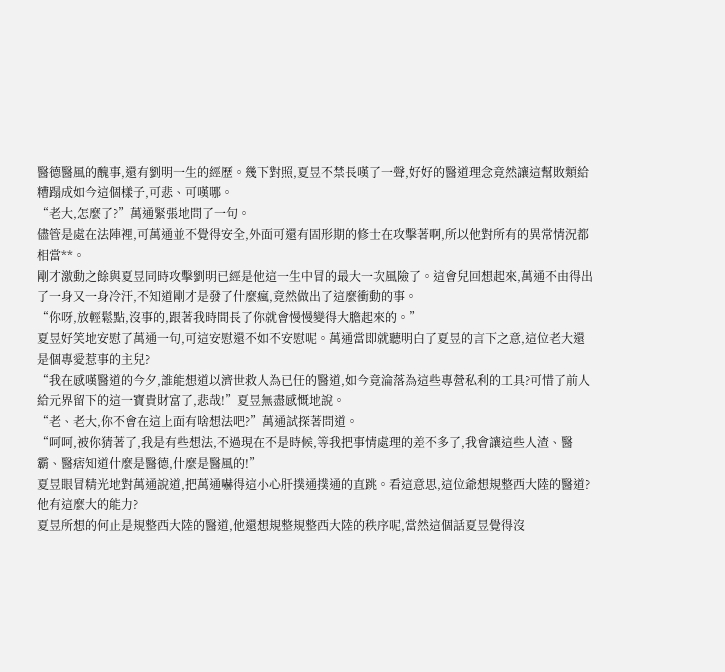醫德醫風的醜事,還有劉明一生的經歷。幾下對照,夏昱不禁長嘆了一聲,好好的醫道理念竟然讓這幫敗類給糟蹋成如今這個樣子,可悲、可嘆哪。
“老大,怎麼了?”萬通緊張地問了一句。
儘管是處在法陣裡,可萬通並不覺得安全,外面可還有固形期的修士在攻擊著啊,所以他對所有的異常情況都相當**。
剛才激動之餘與夏昱同時攻擊劉明已經是他這一生中冒的最大一次風險了。這會兒回想起來,萬通不由得出了一身又一身冷汗,不知道剛才是發了什麼瘋,竟然做出了這麼衝動的事。
“你呀,放輕鬆點,沒事的,跟著我時間長了你就會慢慢變得大膽起來的。”
夏昱好笑地安慰了萬通一句,可這安慰還不如不安慰呢。萬通當即就聽明白了夏昱的言下之意,這位老大還是個專愛惹事的主兒?
“我在感嘆醫道的今夕,誰能想道以濟世救人為已任的醫道,如今竟淪落為這些專營私利的工具?可惜了前人給元界留下的這一寶貴財富了,悲哉!”夏昱無盡感慨地說。
“老、老大,你不會在這上面有啥想法吧?”萬通試探著問道。
“呵呵,被你猜著了,我是有些想法,不過現在不是時候,等我把事情處理的差不多了,我會讓這些人渣、醫霸、醫痞知道什麼是醫德,什麼是醫風的!”
夏昱眼冒精光地對萬通說道,把萬通嚇得這小心肝撲通撲通的直跳。看這意思,這位爺想規整西大陸的醫道?他有這麼大的能力?
夏昱所想的何止是規整西大陸的醫道,他還想規整規整西大陸的秩序呢,當然這個話夏昱覺得沒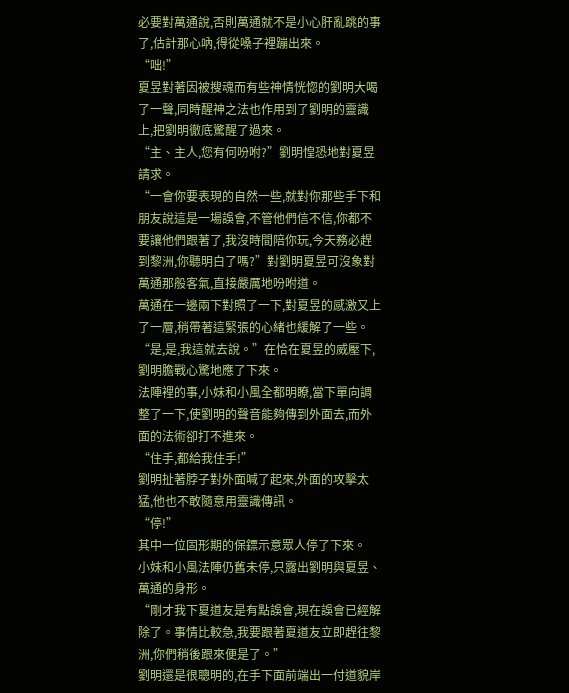必要對萬通說,否則萬通就不是小心肝亂跳的事了,估計那心吶,得從嗓子裡蹦出來。
“咄!”
夏昱對著因被搜魂而有些神情恍惚的劉明大喝了一聲,同時醒神之法也作用到了劉明的靈識上,把劉明徹底驚醒了過來。
“主、主人,您有何吩咐?”劉明惶恐地對夏昱請求。
“一會你要表現的自然一些,就對你那些手下和朋友說這是一場誤會,不管他們信不信,你都不要讓他們跟著了,我沒時間陪你玩,今天務必趕到黎洲,你聽明白了嗎?”對劉明夏昱可沒象對萬通那般客氣,直接嚴厲地吩咐道。
萬通在一邊兩下對照了一下,對夏昱的感激又上了一層,稍帶著這緊張的心緒也緩解了一些。
“是,是,我這就去說。”在恰在夏昱的威壓下,劉明膽戰心驚地應了下來。
法陣裡的事,小妹和小風全都明瞭,當下單向調整了一下,使劉明的聲音能夠傳到外面去,而外面的法術卻打不進來。
“住手,都給我住手!”
劉明扯著脖子對外面喊了起來,外面的攻擊太猛,他也不敢隨意用靈識傳訊。
“停!”
其中一位固形期的保鏢示意眾人停了下來。
小妹和小風法陣仍舊未停,只露出劉明與夏昱、萬通的身形。
“剛才我下夏道友是有點誤會,現在誤會已經解除了。事情比較急,我要跟著夏道友立即趕往黎洲,你們稍後跟來便是了。”
劉明還是很聰明的,在手下面前端出一付道貌岸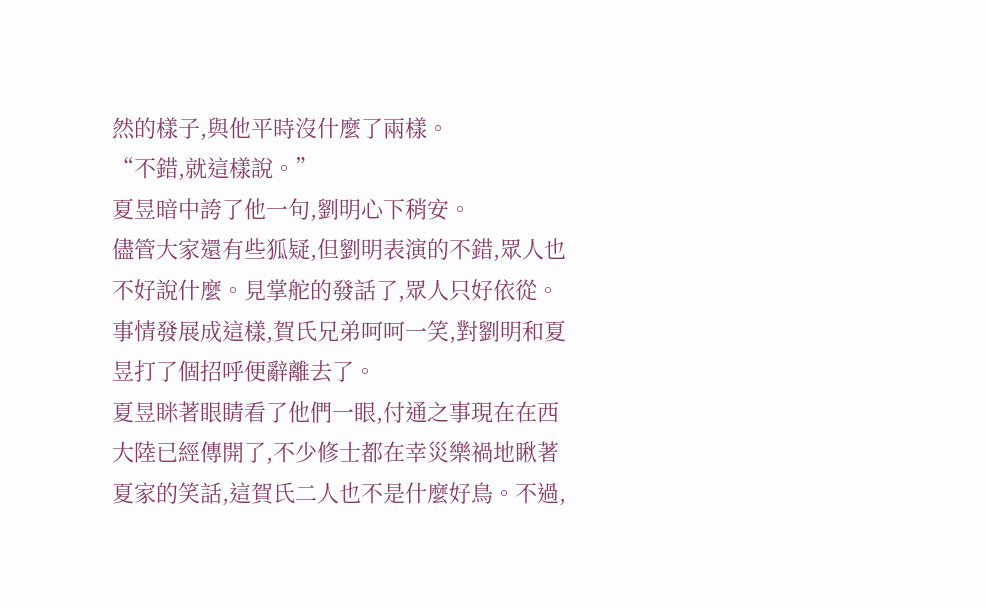然的樣子,與他平時沒什麼了兩樣。
“不錯,就這樣說。”
夏昱暗中誇了他一句,劉明心下稍安。
儘管大家還有些狐疑,但劉明表演的不錯,眾人也不好說什麼。見掌舵的發話了,眾人只好依從。
事情發展成這樣,賀氏兄弟呵呵一笑,對劉明和夏昱打了個招呼便辭離去了。
夏昱眯著眼睛看了他們一眼,付通之事現在在西大陸已經傳開了,不少修士都在幸災樂禍地瞅著夏家的笑話,這賀氏二人也不是什麼好鳥。不過,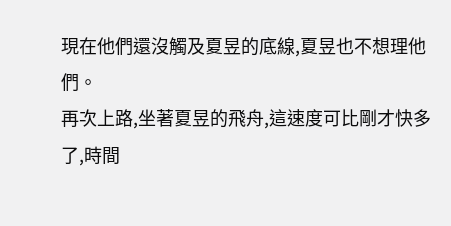現在他們還沒觸及夏昱的底線,夏昱也不想理他們。
再次上路,坐著夏昱的飛舟,這速度可比剛才快多了,時間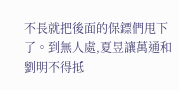不長就把後面的保鏢們甩下了。到無人處,夏昱讓萬通和劉明不得抵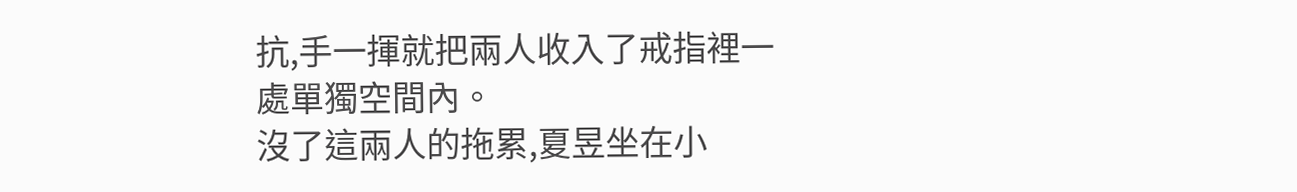抗,手一揮就把兩人收入了戒指裡一處單獨空間內。
沒了這兩人的拖累,夏昱坐在小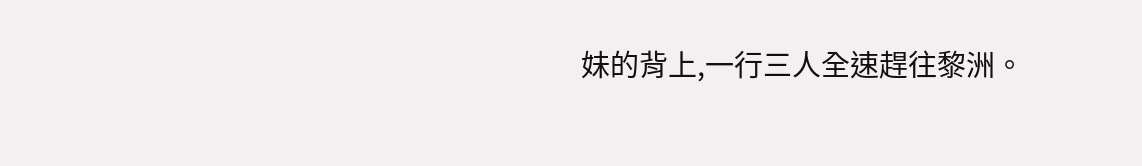妹的背上,一行三人全速趕往黎洲。